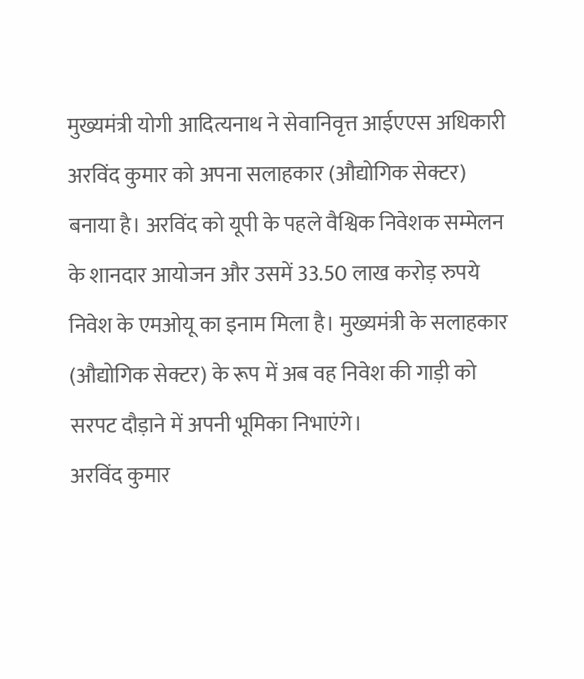मुख्यमंत्री योगी आदित्यनाथ ने सेवानिवृत्त आईएएस अधिकारी अरविंद कुमार को अपना सलाहकार (औद्योगिक सेक्टर) बनाया है। अरविंद को यूपी के पहले वैश्विक निवेशक सम्मेलन के शानदार आयोजन और उसमें 33.50 लाख करोड़ रुपये निवेश के एमओयू का इनाम मिला है। मुख्यमंत्री के सलाहकार (औद्योगिक सेक्टर) के रूप में अब वह निवेश की गाड़ी को सरपट दौड़ाने में अपनी भूमिका निभाएंगे।
अरविंद कुमार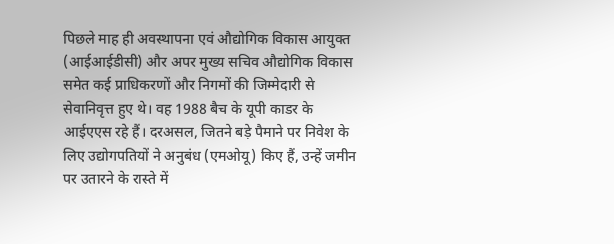पिछले माह ही अवस्थापना एवं औद्योगिक विकास आयुक्त (आईआईडीसी) और अपर मुख्य सचिव औद्योगिक विकास समेत कई प्राधिकरणों और निगमों की जिम्मेदारी से सेवानिवृत्त हुए थे। वह 1988 बैच के यूपी काडर के आईएएस रहे हैं। दरअसल, जितने बड़े पैमाने पर निवेश के लिए उद्योगपतियों ने अनुबंध (एमओयू) किए हैं, उन्हें जमीन पर उतारने के रास्ते में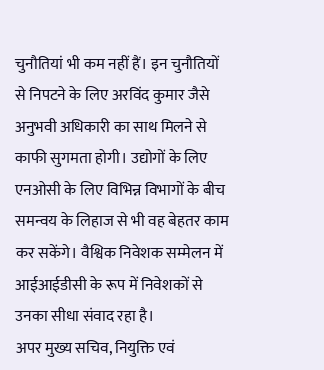चुनौतियां भी कम नहीं हैं। इन चुनौतियों से निपटने के लिए अरविंद कुमार जैसे अनुभवी अधिकारी का साथ मिलने से काफी सुगमता होगी। उद्योगों के लिए एनओसी के लिए विभिन्न विभागों के बीच समन्वय के लिहाज से भी वह बेहतर काम कर सकेंगे। वैश्विक निवेशक सम्मेलन में आईआईडीसी के रूप में निवेशकों से उनका सीधा संवाद रहा है।
अपर मुख्य सचिव, नियुक्ति एवं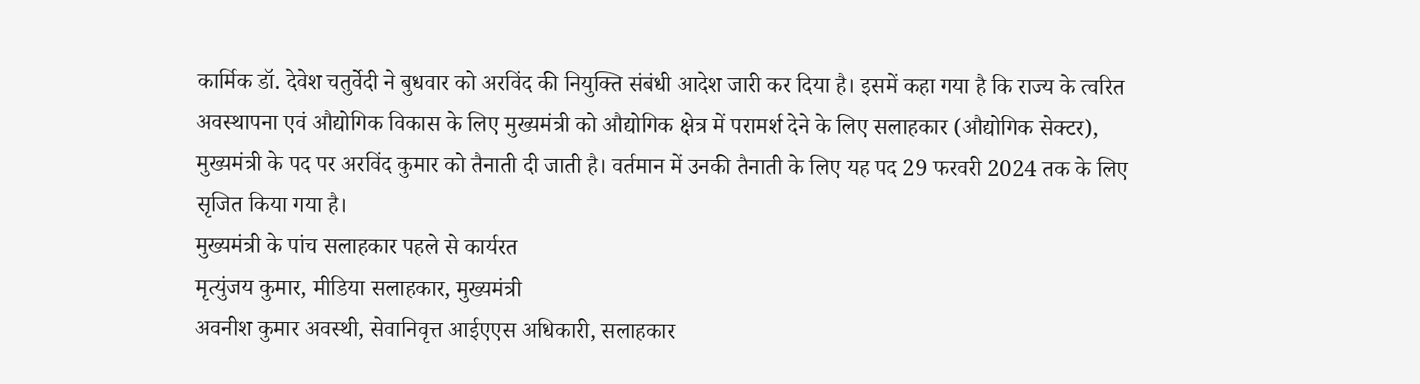कार्मिक डॉ. देवेश चतुर्वेदी ने बुधवार को अरविंद की नियुक्ति संबंधी आदेश जारी कर दिया है। इसमें कहा गया है कि राज्य के त्वरित अवस्थापना एवं औद्योगिक विकास के लिए मुख्यमंत्री को औद्योगिक क्षेत्र में परामर्श देने के लिए सलाहकार (औद्योगिक सेक्टर), मुख्यमंत्री के पद पर अरविंद कुमार को तैनाती दी जाती है। वर्तमान में उनकी तैनाती के लिए यह पद 29 फरवरी 2024 तक के लिए सृजित किया गया है।
मुख्यमंत्री के पांच सलाहकार पहले से कार्यरत
मृत्युंजय कुमार, मीडिया सलाहकार, मुख्यमंत्री
अवनीश कुमार अवस्थी, सेवानिवृत्त आईएएस अधिकारी, सलाहकार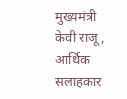मुख्यमंत्री
केवी राजू, आर्थिक सलाहकार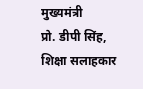मुख्यमंत्री
प्रो. डीपी सिंह, शिक्षा सलाहकार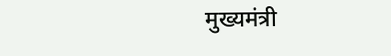मुख्यमंत्री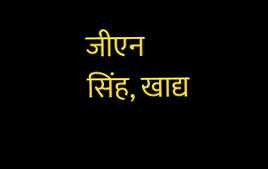जीएन सिंह, खाद्य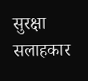सुरक्षा सलाहकार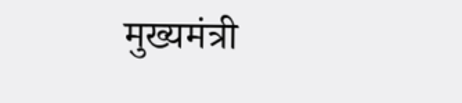मुख्यमंत्री